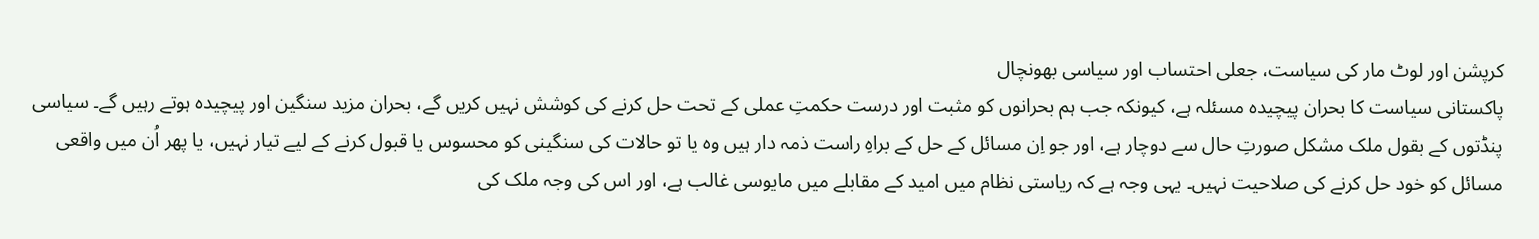کرپشن اور لوٹ مار کی سیاست، جعلی احتساب اور سیاسی بھونچال
پاکستانی سیاست کا بحران پیچیدہ مسئلہ ہے، کیونکہ جب ہم بحرانوں کو مثبت اور درست حکمتِ عملی کے تحت حل کرنے کی کوشش نہیں کریں گے، بحران مزید سنگین اور پیچیدہ ہوتے رہیں گے۔ سیاسی پنڈتوں کے بقول ملک مشکل صورتِ حال سے دوچار ہے، اور جو اِن مسائل کے حل کے براہِ راست ذمہ دار ہیں وہ یا تو حالات کی سنگینی کو محسوس یا قبول کرنے کے لیے تیار نہیں، یا پھر اُن میں واقعی مسائل کو خود حل کرنے کی صلاحیت نہیں۔ یہی وجہ ہے کہ ریاستی نظام میں امید کے مقابلے میں مایوسی غالب ہے، اور اس کی وجہ ملک کی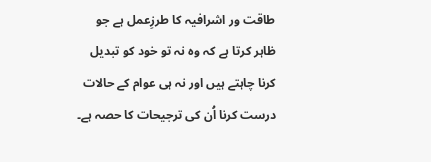طاقت ور اشرافیہ کا طرزِعمل ہے جو ظاہر کرتا ہے کہ وہ نہ تو خود کو تبدیل کرنا چاہتے ہیں اور نہ ہی عوام کے حالات درست کرنا اُن کی ترجیحات کا حصہ ہے۔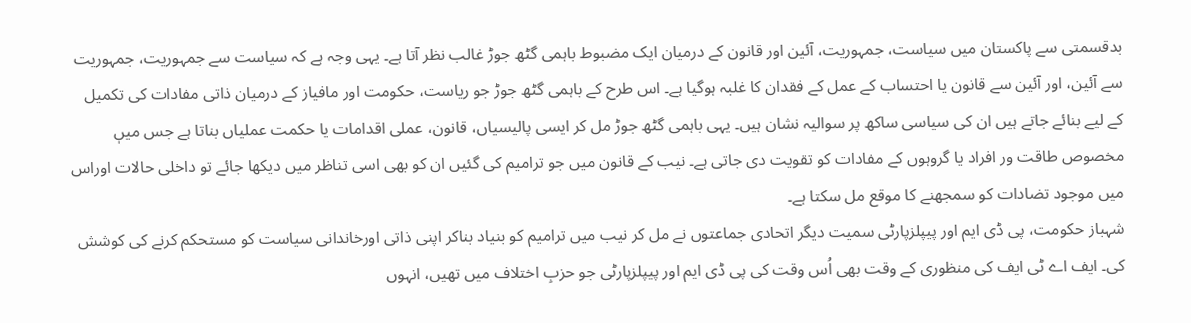بدقسمتی سے پاکستان میں سیاست، جمہوریت، آئین اور قانون کے درمیان ایک مضبوط باہمی گٹھ جوڑ غالب نظر آتا ہے۔ یہی وجہ ہے کہ سیاست سے جمہوریت، جمہوریت سے آئین، اور آئین سے قانون یا احتساب کے عمل کے فقدان کا غلبہ ہوگیا ہے۔ اس طرح کے باہمی گٹھ جوڑ جو ریاست، حکومت اور مافیاز کے درمیان ذاتی مفادات کی تکمیل کے لیے بنائے جاتے ہیں ان کی سیاسی ساکھ پر سوالیہ نشان ہیں۔ یہی باہمی گٹھ جوڑ مل کر ایسی پالیسیاں، قانون، عملی اقدامات یا حکمت عملیاں بناتا ہے جس میںٖ مخصوص طاقت ور افراد یا گروہوں کے مفادات کو تقویت دی جاتی ہے۔ نیب کے قانون میں جو ترامیم کی گئیں ان کو بھی اسی تناظر میں دیکھا جائے تو داخلی حالات اوراس میں موجود تضادات کو سمجھنے کا موقع مل سکتا ہے۔
شہباز حکومت، پی ڈی ایم اور پیپلزپارٹی سمیت دیگر اتحادی جماعتوں نے مل کر نیب میں ترامیم کو بنیاد بناکر اپنی ذاتی اورخاندانی سیاست کو مستحکم کرنے کی کوشش کی۔ ایف اے ٹی ایف کی منظوری کے وقت بھی اُس وقت کی پی ڈی ایم اور پیپلزپارٹی جو حزبِ اختلاف میں تھیں، انہوں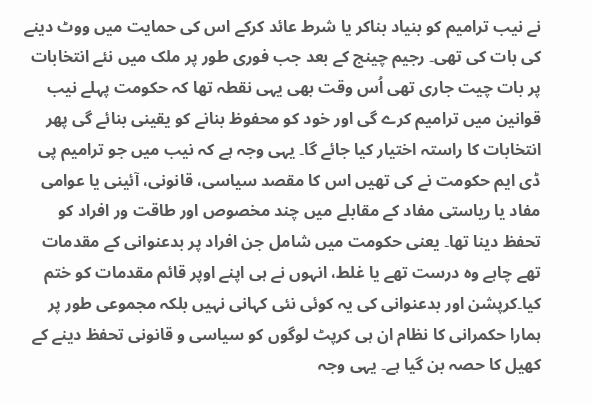نے نیب ترامیم کو بنیاد بناکر یا شرط عائد کرکے اس کی حمایت میں ووٹ دینے کی بات کی تھی۔ رجیم چینج کے بعد جب فوری طور پر ملک میں نئے انتخابات پر بات چیت جاری تھی اُس وقت بھی یہی نقطہ تھا کہ حکومت پہلے نیب قوانین میں ترامیم کرے گی اور خود کو محفوظ بنانے کو یقینی بنائے گی پھر انتخابات کا راستہ اختیار کیا جائے گا۔ یہی وجہ ہے کہ نیب میں جو ترامیم پی ڈی ایم حکومت نے کی تھیں اس کا مقصد سیاسی، قانونی، آئینی یا عوامی مفاد یا ریاستی مفاد کے مقابلے میں چند مخصوص اور طاقت ور افراد کو تحفظ دینا تھا۔ یعنی حکومت میں شامل جن افراد پر بدعنوانی کے مقدمات تھے چاہے وہ درست تھے یا غلط، انہوں نے ہی اپنے اوپر قائم مقدمات کو ختم کیا۔کرپشن اور بدعنوانی کی یہ کوئی نئی کہانی نہیں بلکہ مجموعی طور پر ہمارا حکمرانی کا نظام ان ہی کرپٹ لوگوں کو سیاسی و قانونی تحفظ دینے کے کھیل کا حصہ بن گیا ہے۔ یہی وجہ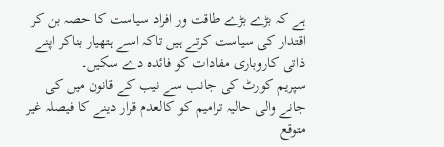ہے کہ بڑے بڑے طاقت ور افراد سیاست کا حصہ بن کر اقتدار کی سیاست کرتے ہیں تاکہ اسے ہتھیار بناکر اپنے ذاتی کاروباری مفادات کو فائدہ دے سکیں۔
سپریم کورٹ کی جانب سے نیب کے قانون میں کی جانے والی حالیہ ترامیم کو کالعدم قرار دینے کا فیصلہ غیر متوقع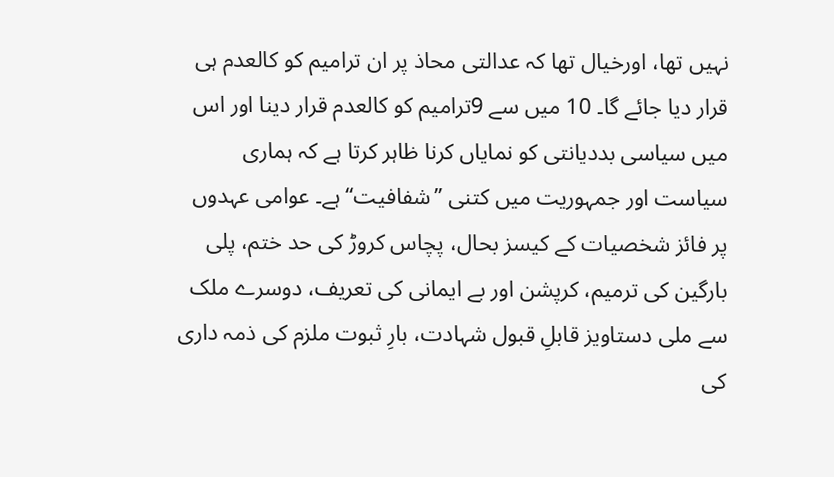نہیں تھا، اورخیال تھا کہ عدالتی محاذ پر ان ترامیم کو کالعدم ہی قرار دیا جائے گا۔ 10 میں سے 9ترامیم کو کالعدم قرار دینا اور اس میں سیاسی بددیانتی کو نمایاں کرنا ظاہر کرتا ہے کہ ہماری سیاست اور جمہوریت میں کتنی ’’شفافیت‘‘ ہے۔ عوامی عہدوں پر فائز شخصیات کے کیسز بحال، پچاس کروڑ کی حد ختم، پلی بارگین کی ترمیم، کرپشن اور بے ایمانی کی تعریف، دوسرے ملک سے ملی دستاویز قابلِ قبول شہادت، بارِ ثبوت ملزم کی ذمہ داری کی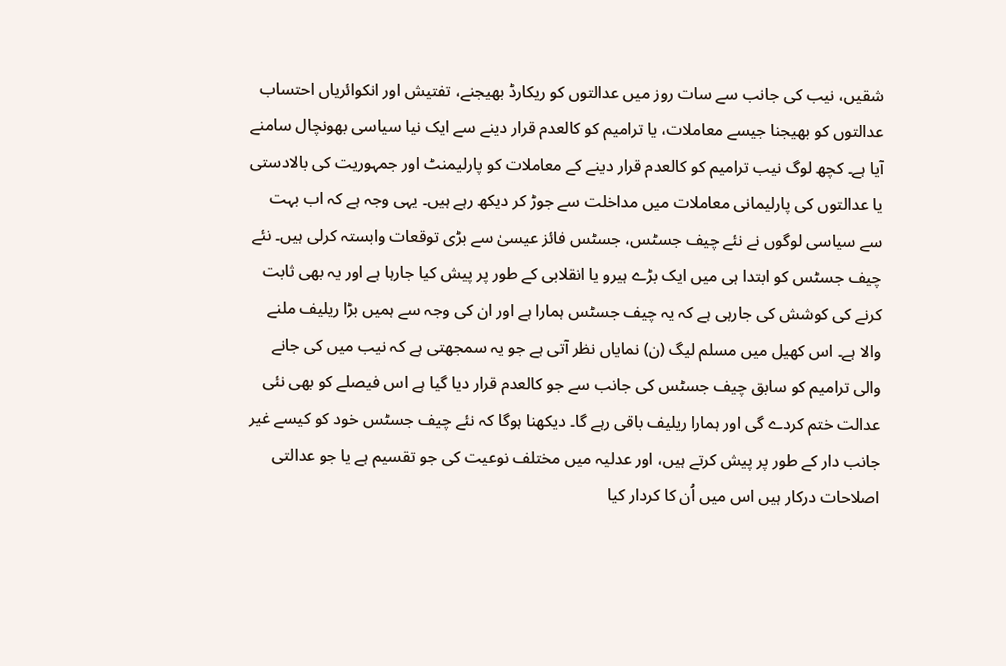شقیں، نیب کی جانب سے سات روز میں عدالتوں کو ریکارڈ بھیجنے، تفتیش اور انکوائریاں احتساب عدالتوں کو بھیجنا جیسے معاملات، یا ترامیم کو کالعدم قرار دینے سے ایک نیا سیاسی بھونچال سامنے آیا ہے۔ کچھ لوگ نیب ترامیم کو کالعدم قرار دینے کے معاملات کو پارلیمنٹ اور جمہوریت کی بالادستی یا عدالتوں کی پارلیمانی معاملات میں مداخلت سے جوڑ کر دیکھ رہے ہیں۔ یہی وجہ ہے کہ اب بہت سے سیاسی لوگوں نے نئے چیف جسٹس، جسٹس فائز عیسیٰ سے بڑی توقعات وابستہ کرلی ہیں۔ نئے چیف جسٹس کو ابتدا ہی میں ایک بڑے ہیرو یا انقلابی کے طور پر پیش کیا جارہا ہے اور یہ بھی ثابت کرنے کی کوشش کی جارہی ہے کہ یہ چیف جسٹس ہمارا ہے اور ان کی وجہ سے ہمیں بڑا ریلیف ملنے والا ہے۔ اس کھیل میں مسلم لیگ (ن) نمایاں نظر آتی ہے جو یہ سمجھتی ہے کہ نیب میں کی جانے والی ترامیم کو سابق چیف جسٹس کی جانب سے جو کالعدم قرار دیا گیا ہے اس فیصلے کو بھی نئی عدالت ختم کردے گی اور ہمارا ریلیف باقی رہے گا۔ دیکھنا ہوگا کہ نئے چیف جسٹس خود کو کیسے غیر جانب دار کے طور پر پیش کرتے ہیں، اور عدلیہ میں مختلف نوعیت کی جو تقسیم ہے یا جو عدالتی اصلاحات درکار ہیں اس میں اُن کا کردار کیا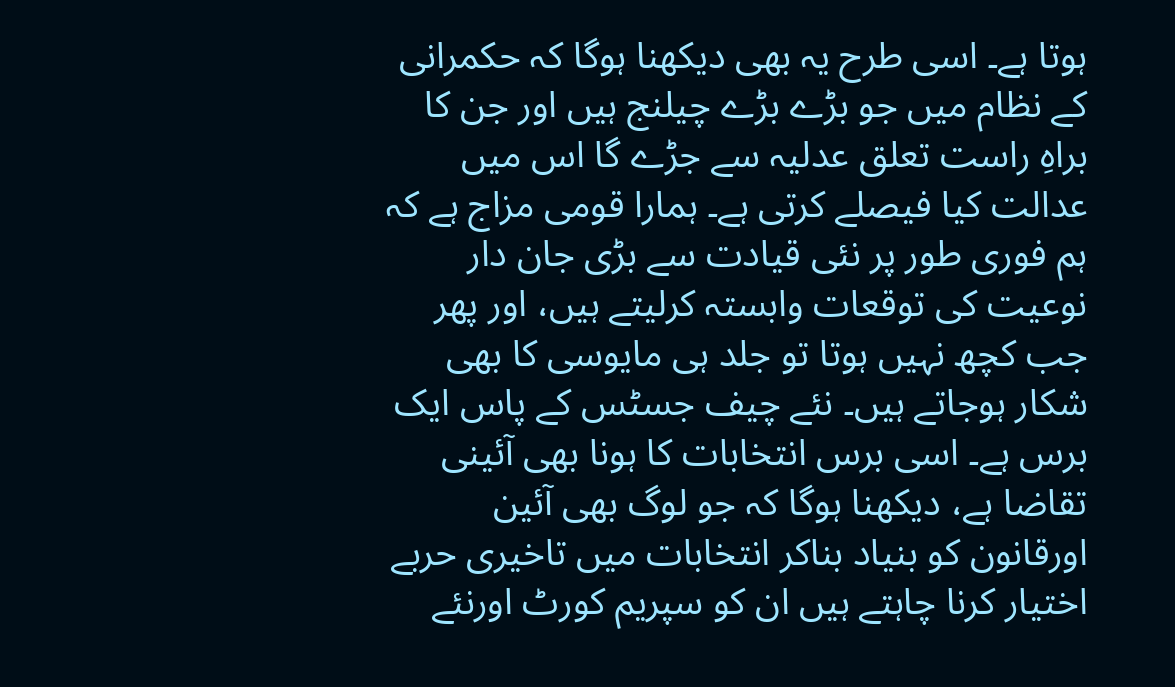ہوتا ہے۔ اسی طرح یہ بھی دیکھنا ہوگا کہ حکمرانی کے نظام میں جو بڑے بڑے چیلنج ہیں اور جن کا براہِ راست تعلق عدلیہ سے جڑے گا اس میں عدالت کیا فیصلے کرتی ہے۔ ہمارا قومی مزاج ہے کہ ہم فوری طور پر نئی قیادت سے بڑی جان دار نوعیت کی توقعات وابستہ کرلیتے ہیں، اور پھر جب کچھ نہیں ہوتا تو جلد ہی مایوسی کا بھی شکار ہوجاتے ہیں۔ نئے چیف جسٹس کے پاس ایک برس ہے۔ اسی برس انتخابات کا ہونا بھی آئینی تقاضا ہے، دیکھنا ہوگا کہ جو لوگ بھی آئین اورقانون کو بنیاد بناکر انتخابات میں تاخیری حربے اختیار کرنا چاہتے ہیں ان کو سپریم کورٹ اورنئے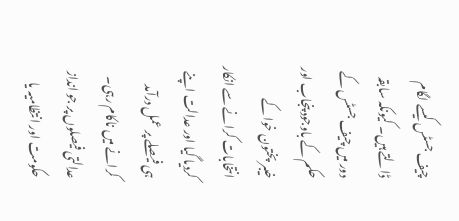چیف جسٹس کیسے لگام ڈالتے ہیں۔ کیونکہ سابقہ دور میں چیف جسٹس کے حکم کے باوجود پنجاب اور خیبر پختون خوا کے انتخابات کرانے سے انکار کردیا گیا اور عدالت اپنے ہی فیصلے پر عمل درآمد کرانے میں ناکام رہی۔ عدالتی فیصلوں پر جو انداز حکومت اور انتظامیہ یا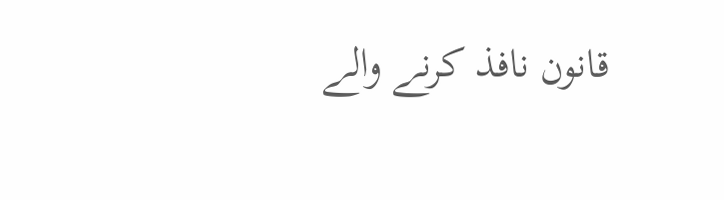قانون نافذ کرنے والے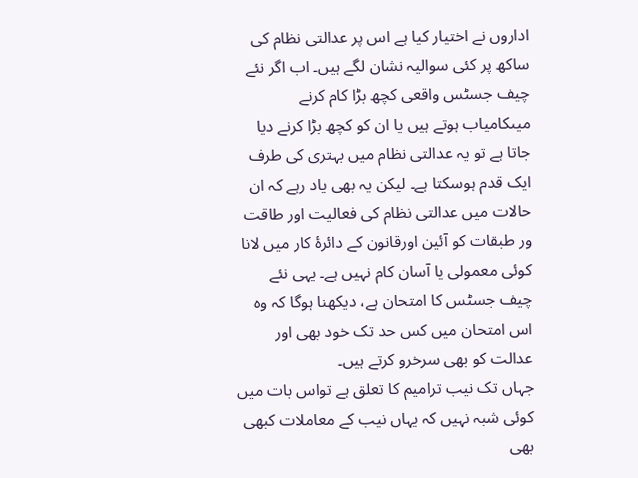اداروں نے اختیار کیا ہے اس پر عدالتی نظام کی ساکھ پر کئی سوالیہ نشان لگے ہیں۔ اب اگر نئے چیف جسٹس واقعی کچھ بڑا کام کرنے میںکامیاب ہوتے ہیں یا ان کو کچھ بڑا کرنے دیا جاتا ہے تو یہ عدالتی نظام میں بہتری کی طرف ایک قدم ہوسکتا ہے۔ لیکن یہ بھی یاد رہے کہ ان حالات میں عدالتی نظام کی فعالیت اور طاقت ور طبقات کو آئین اورقانون کے دائرۂ کار میں لانا کوئی معمولی یا آسان کام نہیں ہے۔ یہی نئے چیف جسٹس کا امتحان ہے، دیکھنا ہوگا کہ وہ اس امتحان میں کس حد تک خود بھی اور عدالت کو بھی سرخرو کرتے ہیں۔
جہاں تک نیب ترامیم کا تعلق ہے تواس بات میں کوئی شبہ نہیں کہ یہاں نیب کے معاملات کبھی بھی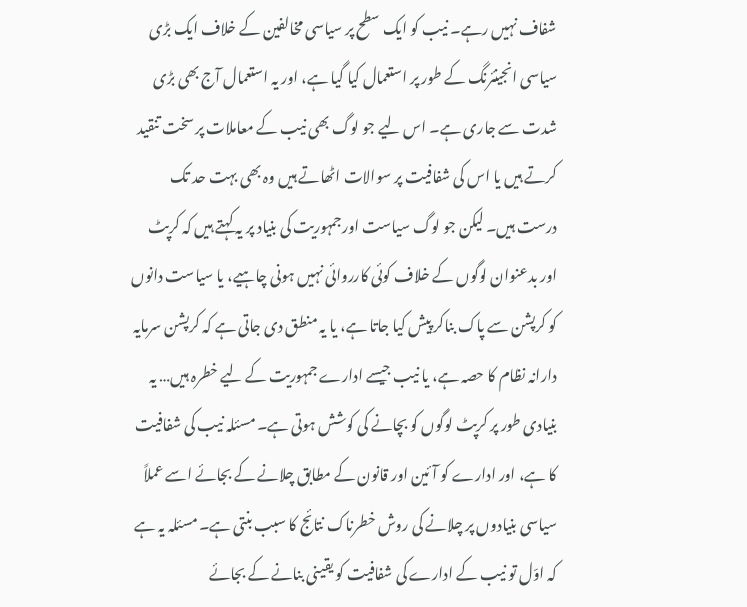شفاف نہیں رہے۔ نیب کو ایک سطح پر سیاسی مخالفین کے خلاف ایک بڑی سیاسی انجینئرنگ کے طور پر استعمال کیا گیا ہے، اور یہ استعمال آج بھی بڑی شدت سے جاری ہے۔ اس لیے جو لوگ بھی نیب کے معاملات پر سخت تنقید کرتے ہیں یا اس کی شفافیت پر سوالات اٹھاتے ہیں وہ بھی بہت حد تک درست ہیں۔ لیکن جو لوگ سیاست اورجمہوریت کی بنیاد پر یہ کہتے ہیں کہ کرپٹ اور بدعنوان لوگوں کے خلاف کوئی کارروائی نہیں ہونی چاہیے، یا سیاست دانوں کو کرپشن سے پاک بناکر پیش کیا جاتا ہے، یا یہ منطق دی جاتی ہے کہ کرپشن سرمایہ دارانہ نظام کا حصہ ہے، یا نیب جیسے ادارے جمہوریت کے لیے خطرہ ہیں… یہ بنیادی طور پر کرپٹ لوگوں کو بچانے کی کوشش ہوتی ہے۔ مسئلہ نیب کی شفافیت کا ہے، اور ادارے کو آئین اور قانون کے مطابق چلانے کے بجائے اسے عملاً سیاسی بنیادوں پر چلانے کی روش خطرناک نتائج کا سبب بنتی ہے۔ مسئلہ یہ ہے کہ اوّل تو نیب کے ادارے کی شفافیت کو یقینی بنانے کے بجائے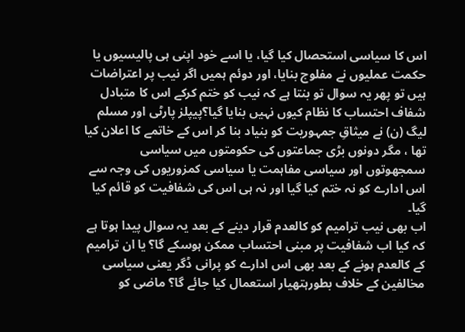اس کا سیاسی استحصال کیا گیا، یا اسے خود اپنی ہی پالیسیوں یا حکمت عملیوں نے مفلوج بنایا، اور دوئم ہمیں اگر نیب پر اعتراضات ہیں تو پھر یہ سوال تو بنتا ہے کہ نیب کو ختم کرکے اس کا متبادل شفاف احتساب کا نظام کیوں نہیں بنایا گیا؟پیپلز پارٹی اور مسلم لیگ (ن) نے میثاقِ جمہوریت کو بنیاد بنا کر اس کے خاتمے کا اعلان کیا تھا ، مگر دونوں بڑی جماعتوں کی حکومتوں میں سیاسی سمجھوتوں اور سیاسی مفاہمت یا سیاسی کمزوریوں کی وجہ سے اس ادارے کو نہ ختم کیا گیا اور نہ ہی اس کی شفافیت کو قائم کیا گیا۔
اب بھی نیب ترامیم کو کالعدم قرار دینے کے بعد یہ سوال پیدا ہوتا ہے کہ کیا اب شفافیت پر مبنی احتساب ممکن ہوسکے گا؟ یا ان ترامیم کے کالعدم ہونے کے بعد بھی اس ادارے کو پرانی ڈگر یعنی سیاسی مخالفین کے خلاف بطورہتھیار استعمال کیا جائے گا؟ ماضی کو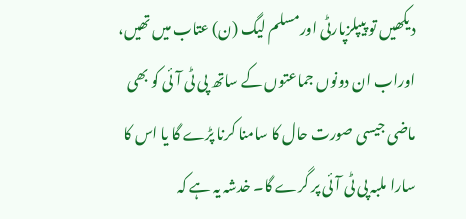دیکھیں تو پیپلزپارٹی اورمسلم لیگ (ن) عتاب میں تھیں، اوراب ان دونوں جماعتوں کے ساتھ پی ٹی آئی کو بھی ماضی جیسی صورت حال کا سامنا کرنا پڑے گا یا اس کا سارا ملبہ پی ٹی آئی پر گرے گا۔ خدشہ یہ ہے کہ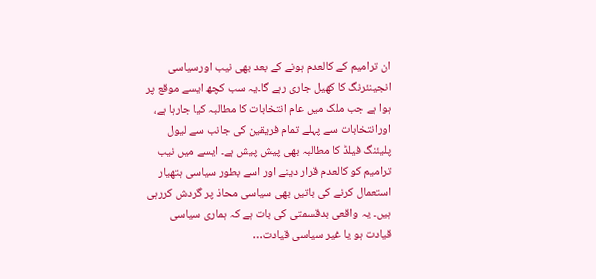ان ترامیم کے کالعدم ہونے کے بعد بھی نیب اورسیاسی انجینئرنگ کا کھیل جاری رہے گا۔یہ سب کچھ ایسے موقع پر ہوا ہے جب ملک میں عام انتخابات کا مطالبہ کیا جارہا ہے، اورانتخابات سے پہلے تمام فریقین کی جانب سے لیول پلیئنگ فیلڈ کا مطالبہ بھی پیش پیش ہے۔ ایسے میں نیب ترامیم کو کالعدم قرار دینے اور اسے بطور سیاسی ہتھیار استعمال کرنے کی باتیں بھی سیاسی محاذ پر گردش کررہی ہیں۔ یہ واقعی بدقسمتی کی بات ہے کہ ہماری سیاسی قیادت ہو یا غیر سیاسی قیادت…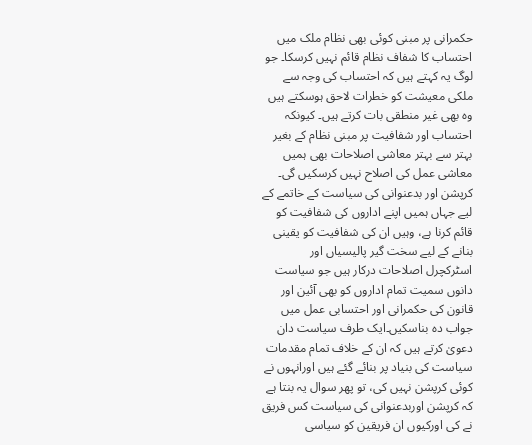حکمرانی پر مبنی کوئی بھی نظام ملک میں احتساب کا شفاف نظام قائم نہیں کرسکا۔ جو لوگ یہ کہتے ہیں کہ احتساب کی وجہ سے ملکی معیشت کو خطرات لاحق ہوسکتے ہیں وہ بھی غیر منطقی بات کرتے ہیں۔ کیونکہ احتساب اور شفافیت پر مبنی نظام کے بغیر بہتر سے بہتر معاشی اصلاحات بھی ہمیں معاشی عمل کی اصلاح نہیں کرسکیں گی۔
کرپشن اور بدعنوانی کی سیاست کے خاتمے کے لیے جہاں ہمیں اپنے اداروں کی شفافیت کو قائم کرنا ہے، وہیں ان کی شفافیت کو یقینی بنانے کے لیے سخت گیر پالیسیاں اور اسٹرکچرل اصلاحات درکار ہیں جو سیاست دانوں سمیت تمام اداروں کو بھی آئین اور قانون کی حکمرانی اور احتسابی عمل میں جواب دہ بناسکیں۔ایک طرف سیاست دان دعویٰ کرتے ہیں کہ ان کے خلاف تمام مقدمات سیاست کی بنیاد پر بنائے گئے ہیں اورانہوں نے کوئی کرپشن نہیں کی، تو پھر سوال یہ بنتا ہے کہ کرپشن اوربدعنوانی کی سیاست کس فریق نے کی اورکیوں ان فریقین کو سیاسی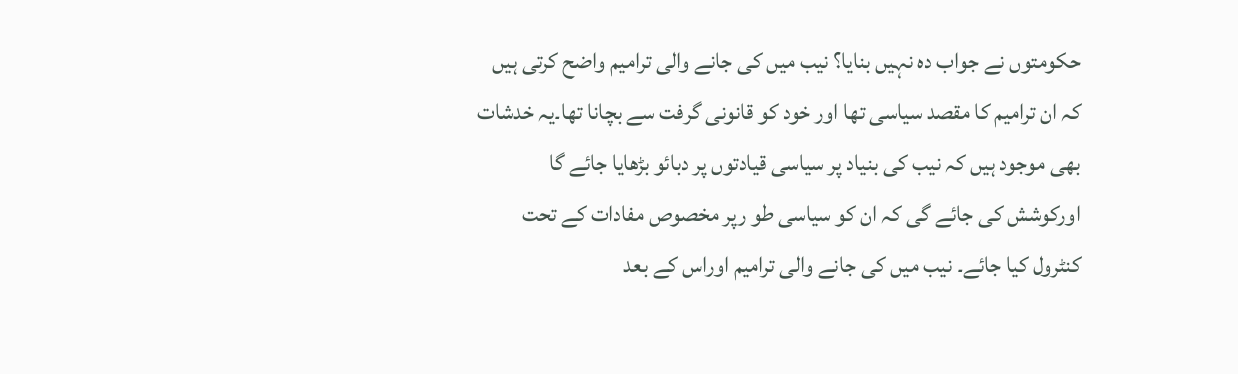حکومتوں نے جواب دہ نہیں بنایا؟ نیب میں کی جانے والی ترامیم واضح کرتی ہیں کہ ان ترامیم کا مقصد سیاسی تھا اور خود کو قانونی گرفت سے بچانا تھا۔یہ خدشات بھی موجود ہیں کہ نیب کی بنیاد پر سیاسی قیادتوں پر دبائو بڑھایا جائے گا اورکوشش کی جائے گی کہ ان کو سیاسی طو رپر مخصوص مفادات کے تحت کنٹرول کیا جائے۔ نیب میں کی جانے والی ترامیم اوراس کے بعد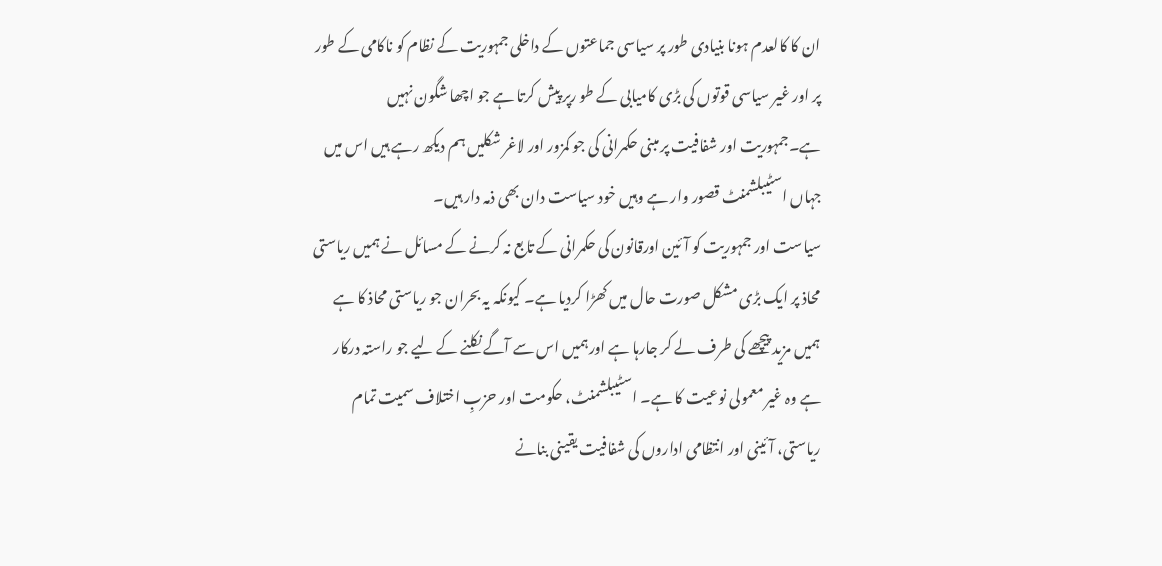ان کا کالعدم ہونا بنیادی طور پر سیاسی جماعتوں کے داخلی جمہوریت کے نظام کو ناکامی کے طور پر اور غیر سیاسی قوتوں کی بڑی کامیابی کے طو رپر پیش کرتا ہے جو اچھا شگون نہیں ہے۔جمہوریت اور شفافیت پر مبنی حکمرانی کی جو کمزور اور لاغر شکلیں ہم دیکھ رہے ہیں اس میں جہاں اسٹیبلشمنٹ قصور وار ہے وہیں خود سیاست دان بھی ذمہ دار ہیں۔
سیاست اور جمہوریت کو آئین اورقانون کی حکمرانی کے تابع نہ کرنے کے مسائل نے ہمیں ریاستی محاذ پر ایک بڑی مشکل صورت حال میں کھڑا کردیا ہے۔ کیونکہ یہ بحران جو ریاستی محاذ کا ہے ہمیں مزید پیچھے کی طرف لے کر جارہا ہے اورہمیں اس سے آگے نکلنے کے لیے جو راستہ درکار ہے وہ غیر معمولی نوعیت کا ہے۔ اسٹیبلشمنٹ، حکومت اور حزبِ اختلاف سمیت تمام ریاستی، آئینی اور انتظامی اداروں کی شفافیت یقینی بنانے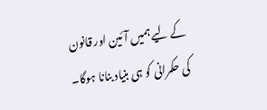کے لیے ہمیں آئین اور قانون کی حکمرانی کو ہی بنیاد بنانا ہوگا۔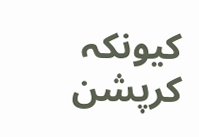کیونکہ کرپشن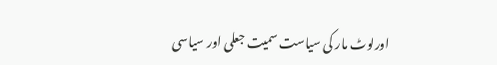اورلوٹ مار کی سیاست سمیت جعلی اور سیاسی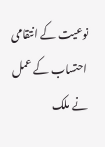نوعیت کے انتقامی احتساب کے عمل نے ملک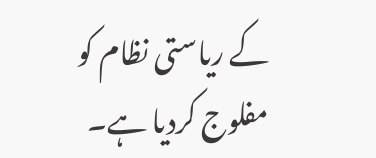کے ریاستی نظام کو مفلوج کردیا ہے۔